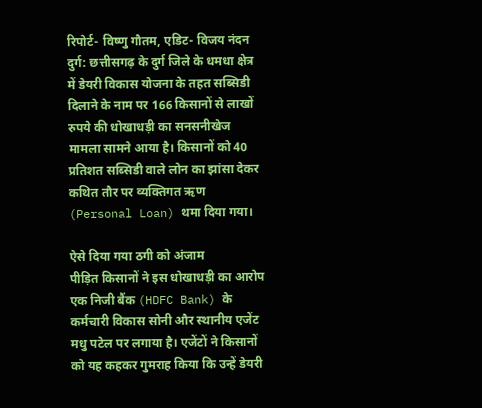रिपोर्ट- विष्णु गौतम, एडिट- विजय नंदन
दुर्ग: छत्तीसगढ़ के दुर्ग जिले के धमधा क्षेत्र में डेयरी विकास योजना के तहत सब्सिडी दिलाने के नाम पर 166 किसानों से लाखों रुपये की धोखाधड़ी का सनसनीखेज मामला सामने आया है। किसानों को 40 प्रतिशत सब्सिडी वाले लोन का झांसा देकर कथित तौर पर व्यक्तिगत ऋण (Personal Loan) थमा दिया गया।

ऐसे दिया गया ठगी को अंजाम
पीड़ित किसानों ने इस धोखाधड़ी का आरोप एक निजी बैंक (HDFC Bank) के कर्मचारी विकास सोनी और स्थानीय एजेंट मधु पटेल पर लगाया है। एजेंटों ने किसानों को यह कहकर गुमराह किया कि उन्हें डेयरी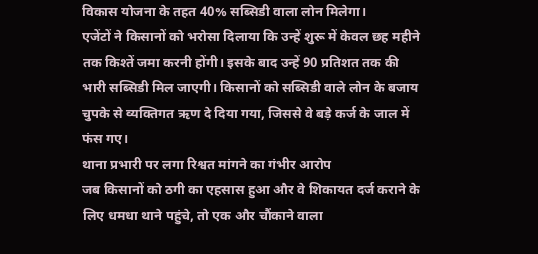विकास योजना के तहत 40% सब्सिडी वाला लोन मिलेगा।
एजेंटों ने किसानों को भरोसा दिलाया कि उन्हें शुरू में केवल छह महीने तक किश्तें जमा करनी होंगी। इसके बाद उन्हें 90 प्रतिशत तक की भारी सब्सिडी मिल जाएगी। किसानों को सब्सिडी वाले लोन के बजाय चुपके से व्यक्तिगत ऋण दे दिया गया, जिससे वे बड़े कर्ज के जाल में फंस गए।
थाना प्रभारी पर लगा रिश्वत मांगने का गंभीर आरोप
जब किसानों को ठगी का एहसास हुआ और वे शिकायत दर्ज कराने के लिए धमधा थाने पहुंचे, तो एक और चौंकाने वाला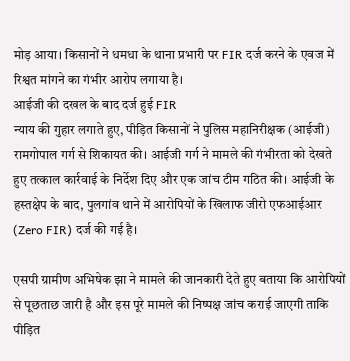मोड़ आया। किसानों ने धमधा के थाना प्रभारी पर FIR दर्ज करने के एवज में रिश्वत मांगने का गंभीर आरोप लगाया है।
आईजी की दखल के बाद दर्ज हुई FIR
न्याय की गुहार लगाते हुए, पीड़ित किसानों ने पुलिस महानिरीक्षक (आईजी) रामगोपाल गर्ग से शिकायत की। आईजी गर्ग ने मामले की गंभीरता को देखते हुए तत्काल कार्रवाई के निर्देश दिए और एक जांच टीम गठित की। आईजी के हस्तक्षेप के बाद, पुलगांव थाने में आरोपियों के खिलाफ जीरो एफआईआर (Zero FIR) दर्ज की गई है।

एसपी ग्रामीण अभिषेक झा ने मामले की जानकारी देते हुए बताया कि आरोपियों से पूछताछ जारी है और इस पूरे मामले की निष्पक्ष जांच कराई जाएगी ताकि पीड़ित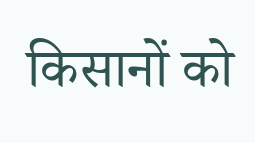किसानों को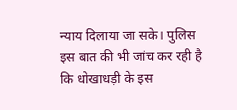न्याय दिलाया जा सके। पुलिस इस बात की भी जांच कर रही है कि धोखाधड़ी के इस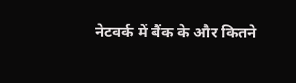नेटवर्क में बैंक के और कितने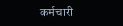कर्मचारी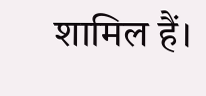शामिल हैं।